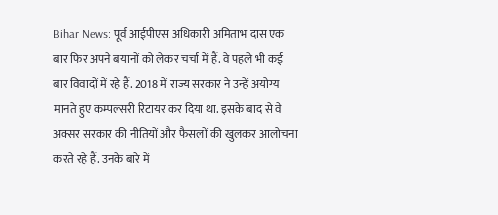Bihar News: पूर्व आईपीएस अधिकारी अमिताभ दास एक बार फिर अपने बयानों को लेकर चर्चा में हैं. वे पहले भी कई बार विवादों में रहे हैं. 2018 में राज्य सरकार ने उन्हें अयोग्य मानते हुए कम्पल्सरी रिटायर कर दिया था. इसके बाद से वे अक्सर सरकार की नीतियों और फैसलों की खुलकर आलोचना करते रहे हैं. उनके बारे में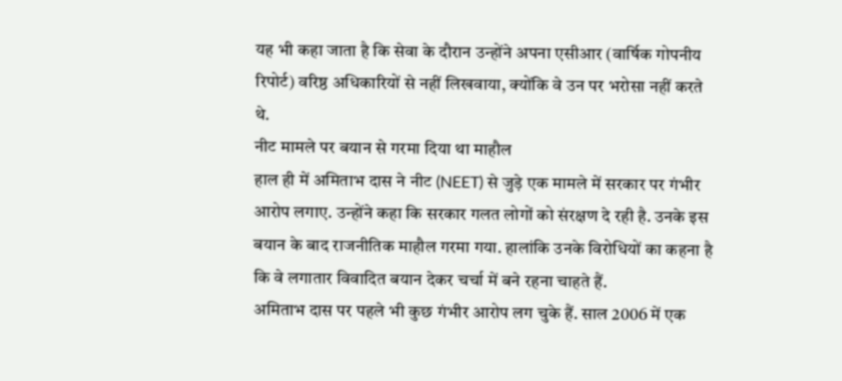यह भी कहा जाता है कि सेवा के दौरान उन्होंने अपना एसीआर (वार्षिक गोपनीय रिपोर्ट) वरिष्ठ अधिकारियों से नहीं लिखवाया, क्योंकि वे उन पर भरोसा नहीं करते थे.
नीट मामले पर बयान से गरमा दिया था माहौल
हाल ही में अमिताभ दास ने नीट (NEET) से जुड़े एक मामले में सरकार पर गंभीर आरोप लगाए. उन्होंने कहा कि सरकार गलत लोगों को संरक्षण दे रही है. उनके इस बयान के बाद राजनीतिक माहौल गरमा गया. हालांकि उनके विरोधियों का कहना है कि वे लगातार विवादित बयान देकर चर्चा में बने रहना चाहते हैं.
अमिताभ दास पर पहले भी कुछ गंभीर आरोप लग चुके हैं. साल 2006 में एक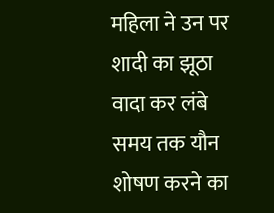महिला ने उन पर शादी का झूठा वादा कर लंबे समय तक यौन शोषण करने का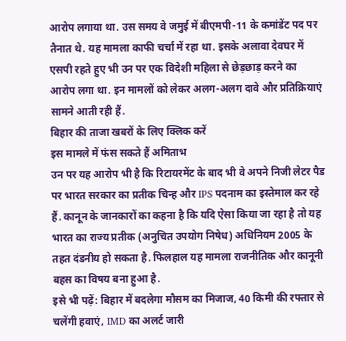आरोप लगाया था. उस समय वे जमुई में बीएमपी-11 के कमांडेंट पद पर तैनात थे. यह मामला काफी चर्चा में रहा था. इसके अलावा देवघर में एसपी रहते हुए भी उन पर एक विदेशी महिला से छेड़छाड़ करने का आरोप लगा था. इन मामलों को लेकर अलग-अलग दावे और प्रतिक्रियाएं सामने आती रही हैं.
बिहार की ताजा खबरों के लिए क्लिक करें
इस मामले में फंस सकते हैं अमिताभ
उन पर यह आरोप भी है कि रिटायरमेंट के बाद भी वे अपने निजी लेटर पैड पर भारत सरकार का प्रतीक चिन्ह और IPS पदनाम का इस्तेमाल कर रहे हैं. कानून के जानकारों का कहना है कि यदि ऐसा किया जा रहा है तो यह भारत का राज्य प्रतीक (अनुचित उपयोग निषेध) अधिनियम 2005 के तहत दंडनीय हो सकता है. फिलहाल यह मामला राजनीतिक और कानूनी बहस का विषय बना हुआ है.
इसे भी पढ़ें: बिहार में बदलेगा मौसम का मिजाज, 40 किमी की रफ्तार से चलेंगी हवाएं, IMD का अलर्ट जारी